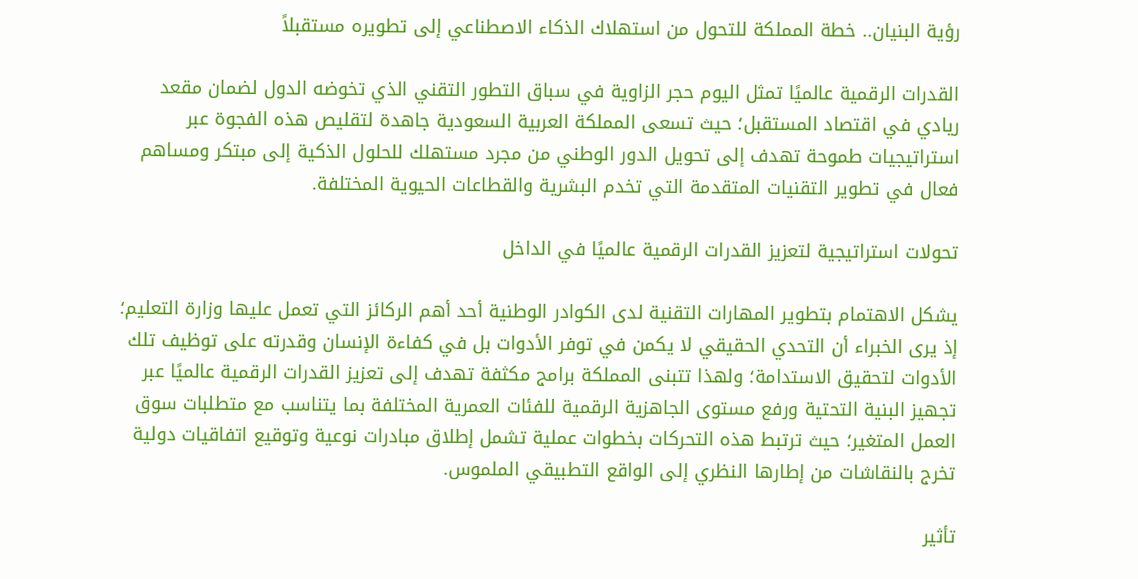رؤية البنيان.. خطة المملكة للتحول من استهلاك الذكاء الاصطناعي إلى تطويره مستقبلاً

القدرات الرقمية عالميًا تمثل اليوم حجر الزاوية في سباق التطور التقني الذي تخوضه الدول لضمان مقعد ريادي في اقتصاد المستقبل؛ حيث تسعى المملكة العربية السعودية جاهدة لتقليص هذه الفجوة عبر استراتيجيات طموحة تهدف إلى تحويل الدور الوطني من مجرد مستهلك للحلول الذكية إلى مبتكر ومساهم فعال في تطوير التقنيات المتقدمة التي تخدم البشرية والقطاعات الحيوية المختلفة.

تحولات استراتيجية لتعزيز القدرات الرقمية عالميًا في الداخل

يشكل الاهتمام بتطوير المهارات التقنية لدى الكوادر الوطنية أحد أهم الركائز التي تعمل عليها وزارة التعليم؛ إذ يرى الخبراء أن التحدي الحقيقي لا يكمن في توفر الأدوات بل في كفاءة الإنسان وقدرته على توظيف تلك الأدوات لتحقيق الاستدامة؛ ولهذا تتبنى المملكة برامج مكثفة تهدف إلى تعزيز القدرات الرقمية عالميًا عبر تجهيز البنية التحتية ورفع مستوى الجاهزية الرقمية للفئات العمرية المختلفة بما يتناسب مع متطلبات سوق العمل المتغير؛ حيث ترتبط هذه التحركات بخطوات عملية تشمل إطلاق مبادرات نوعية وتوقيع اتفاقيات دولية تخرج بالنقاشات من إطارها النظري إلى الواقع التطبيقي الملموس.

تأثير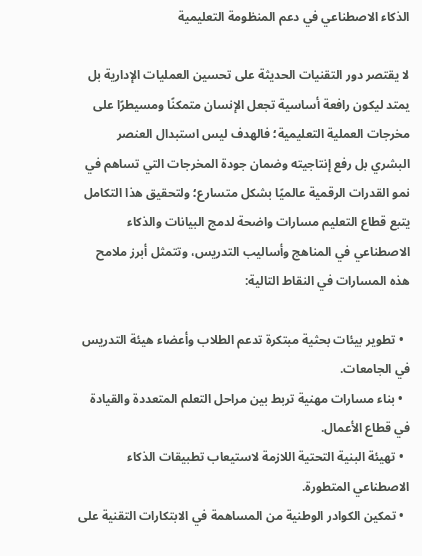الذكاء الاصطناعي في دعم المنظومة التعليمية

لا يقتصر دور التقنيات الحديثة على تحسين العمليات الإدارية بل يمتد ليكون رافعة أساسية تجعل الإنسان متمكنًا ومسيطرًا على مخرجات العملية التعليمية؛ فالهدف ليس استبدال العنصر البشري بل رفع إنتاجيته وضمان جودة المخرجات التي تساهم في نمو القدرات الرقمية عالميًا بشكل متسارع؛ ولتحقيق هذا التكامل يتبع قطاع التعليم مسارات واضحة لدمج البيانات والذكاء الاصطناعي في المناهج وأساليب التدريس، وتتمثل أبرز ملامح هذه المسارات في النقاط التالية:

  • تطوير بيئات بحثية مبتكرة تدعم الطلاب وأعضاء هيئة التدريس في الجامعات.
  • بناء مسارات مهنية تربط بين مراحل التعلم المتعددة والقيادة في قطاع الأعمال.
  • تهيئة البنية التحتية اللازمة لاستيعاب تطبيقات الذكاء الاصطناعي المتطورة.
  • تمكين الكوادر الوطنية من المساهمة في الابتكارات التقنية على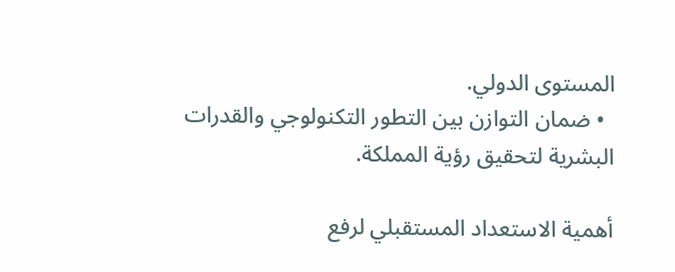المستوى الدولي.
  • ضمان التوازن بين التطور التكنولوجي والقدرات البشرية لتحقيق رؤية المملكة.

أهمية الاستعداد المستقبلي لرفع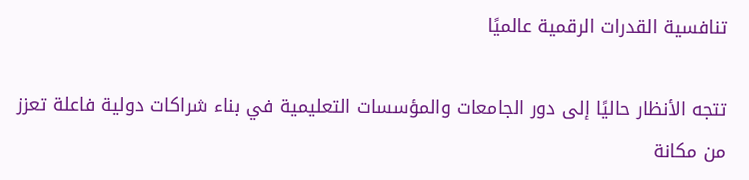تنافسية القدرات الرقمية عالميًا

تتجه الأنظار حاليًا إلى دور الجامعات والمؤسسات التعليمية في بناء شراكات دولية فاعلة تعزز من مكانة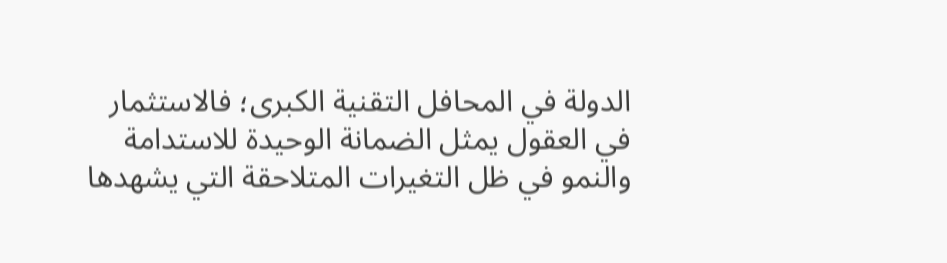الدولة في المحافل التقنية الكبرى؛ فالاستثمار في العقول يمثل الضمانة الوحيدة للاستدامة والنمو في ظل التغيرات المتلاحقة التي يشهدها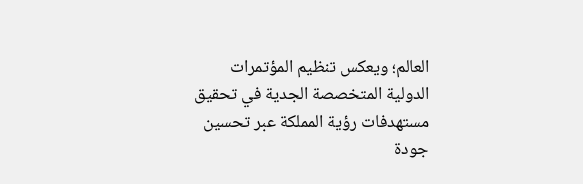العالم؛ ويعكس تنظيم المؤتمرات الدولية المتخصصة الجدية في تحقيق مستهدفات رؤية المملكة عبر تحسين جودة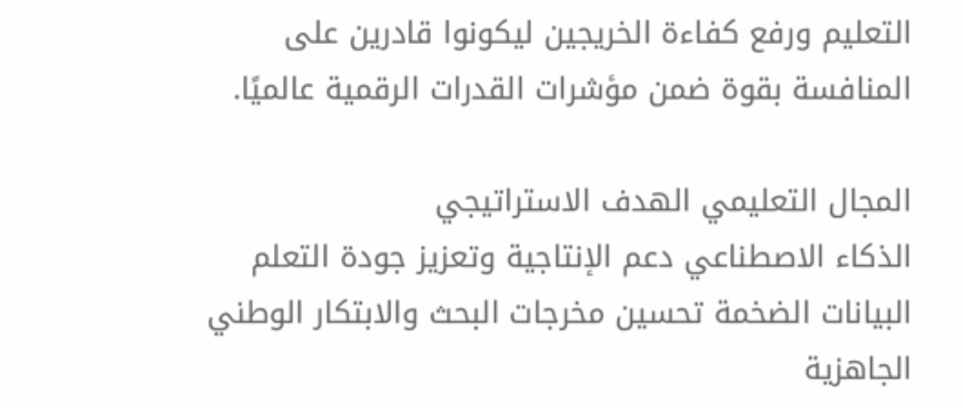التعليم ورفع كفاءة الخريجين ليكونوا قادرين على المنافسة بقوة ضمن مؤشرات القدرات الرقمية عالميًا.

المجال التعليمي الهدف الاستراتيجي
الذكاء الاصطناعي دعم الإنتاجية وتعزيز جودة التعلم
البيانات الضخمة تحسين مخرجات البحث والابتكار الوطني
الجاهزية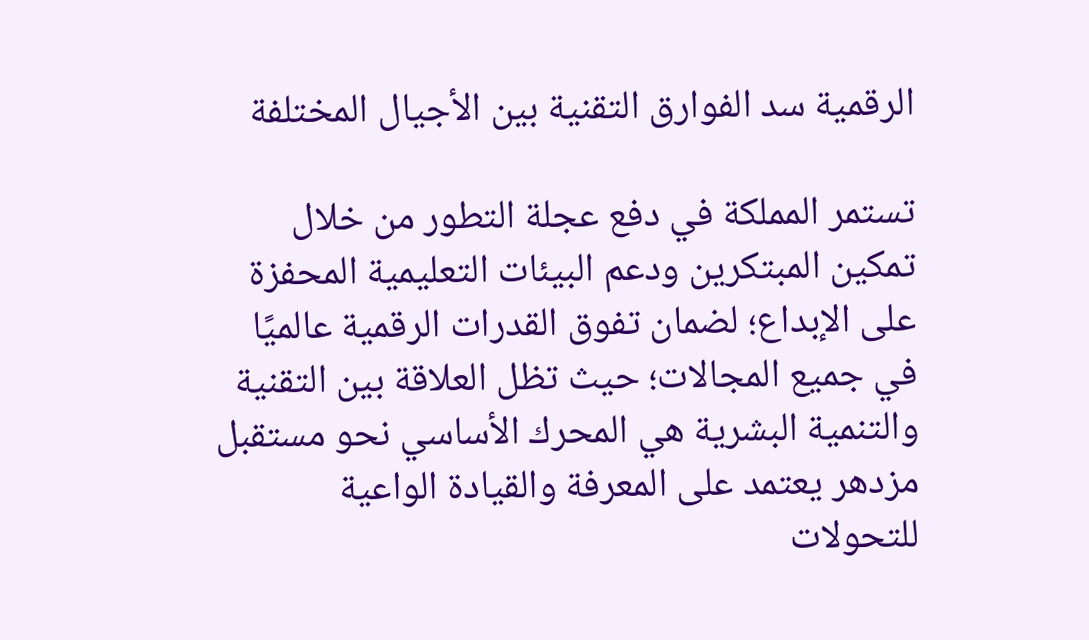الرقمية سد الفوارق التقنية بين الأجيال المختلفة

تستمر المملكة في دفع عجلة التطور من خلال تمكين المبتكرين ودعم البيئات التعليمية المحفزة على الإبداع؛ لضمان تفوق القدرات الرقمية عالميًا في جميع المجالات؛ حيث تظل العلاقة بين التقنية والتنمية البشرية هي المحرك الأساسي نحو مستقبل مزدهر يعتمد على المعرفة والقيادة الواعية للتحولات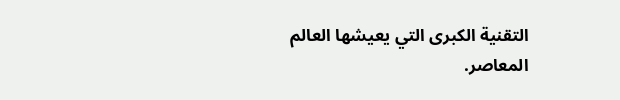التقنية الكبرى التي يعيشها العالم المعاصر.